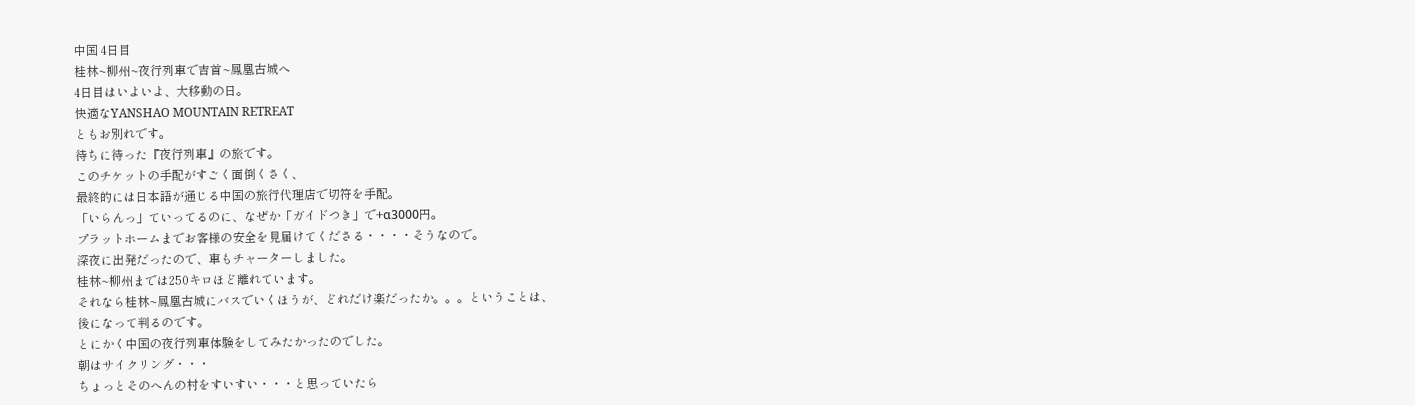中国 4日目
桂林~柳州~夜行列車で吉首~鳳凰古城へ
4日目はいよいよ、大移動の日。
快適なYANSHAO MOUNTAIN RETREAT
ともお別れです。
待ちに待った『夜行列車』の旅です。
このチケットの手配がすごく面倒くさく、
最終的には日本語が通じる中国の旅行代理店で切符を手配。
「いらんっ」ていってるのに、なぜか「ガイドつき」で+α3000円。
プラットホームまでお客様の安全を見届けてくださる・・・・そうなので。
深夜に出発だったので、車もチャーターしました。
桂林~柳州までは250キロほど離れています。
それなら桂林~鳳凰古城にバスでいくほうが、どれだけ楽だったか。。。ということは、
後になって判るのです。
とにかく中国の夜行列車体験をしてみたかったのでした。
朝はサイクリング・・・
ちょっとそのへんの村をすいすい・・・と思っていたら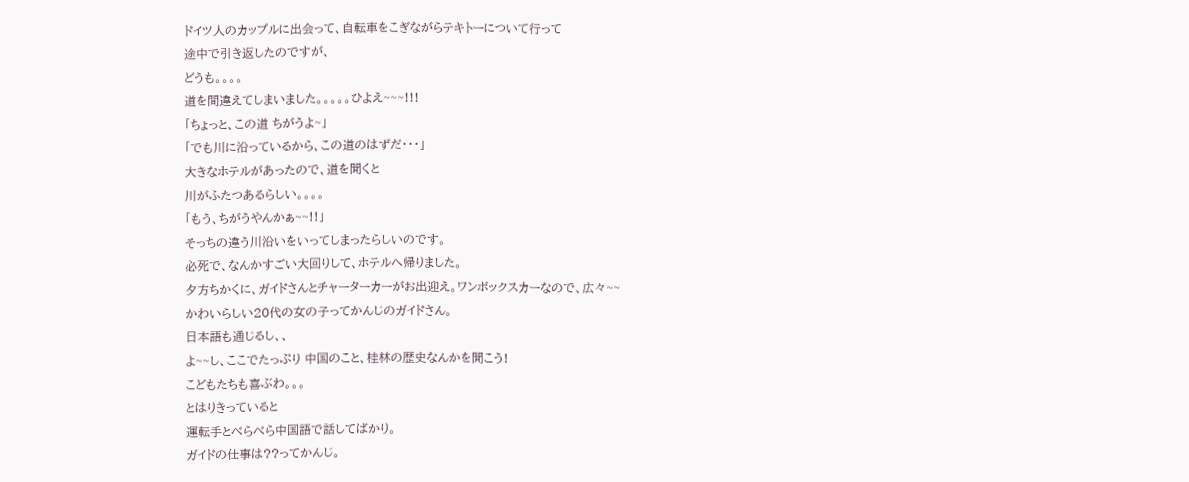ドイツ人のカップルに出会って、自転車をこぎながらテキトーについて行って
途中で引き返したのですが、
どうも。。。。
道を間違えてしまいました。。。。。ひよえ~~~!!!
「ちょっと、この道 ちがうよ~」
「でも川に沿っているから、この道のはずだ・・・」
大きなホテルがあったので、道を聞くと
川がふたつあるらしい。。。。
「もう、ちがうやんかぁ~~!!」
そっちの違う川沿いをいってしまったらしいのです。
必死で、なんかすごい大回りして、ホテルへ帰りました。
夕方ちかくに、ガイドさんとチャーターカーがお出迎え。ワンボックスカーなので、広々~~
かわいらしい20代の女の子ってかんじのガイドさん。
日本語も通じるし、、
よ~~し、ここでたっぷり 中国のこと、桂林の歴史なんかを聞こう!
こどもたちも喜ぶわ。。。
とはりきっていると
運転手とべらべら中国語で話してばかり。
ガイドの仕事は??ってかんじ。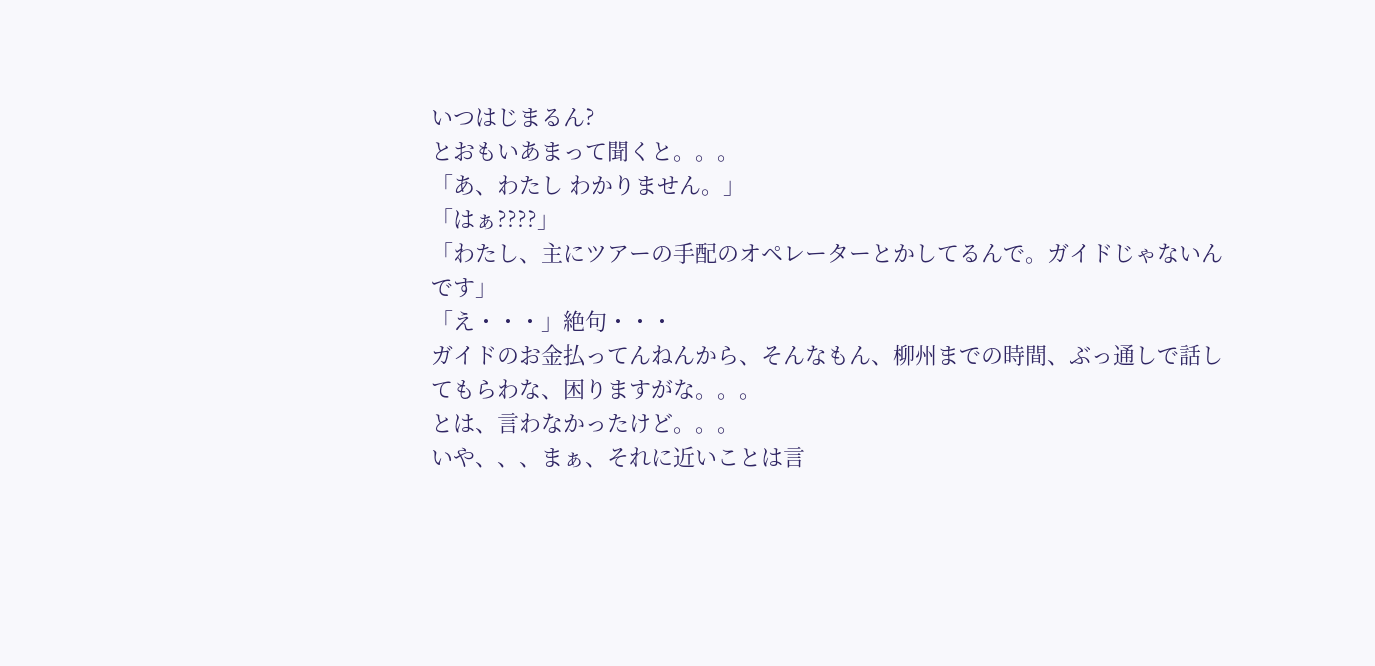いつはじまるん?
とおもいあまって聞くと。。。
「あ、わたし わかりません。」
「はぁ????」
「わたし、主にツアーの手配のオペレーターとかしてるんで。ガイドじゃないんです」
「え・・・」絶句・・・
ガイドのお金払ってんねんから、そんなもん、柳州までの時間、ぶっ通しで話してもらわな、困りますがな。。。
とは、言わなかったけど。。。
いや、、、まぁ、それに近いことは言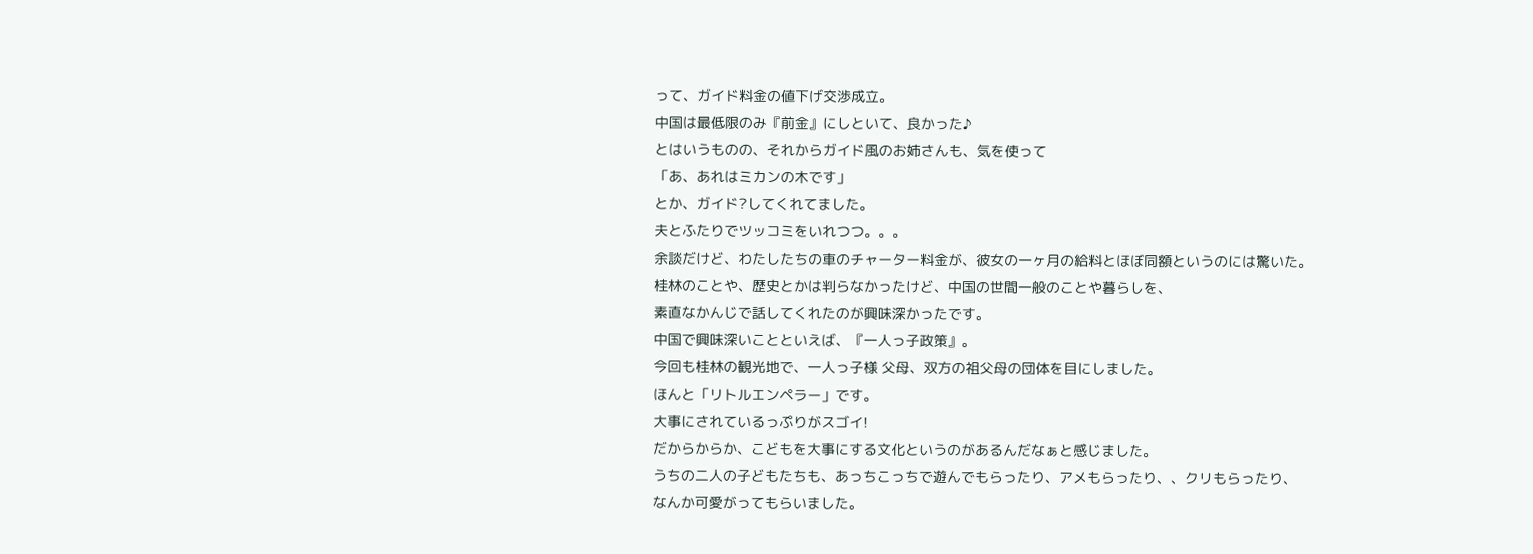って、ガイド料金の値下げ交渉成立。
中国は最低限のみ『前金』にしといて、良かった♪
とはいうものの、それからガイド風のお姉さんも、気を使って
「あ、あれはミカンの木です」
とか、ガイド?してくれてました。
夫とふたりでツッコミをいれつつ。。。
余談だけど、わたしたちの車のチャーター料金が、彼女の一ヶ月の給料とほぼ同額というのには驚いた。
桂林のことや、歴史とかは判らなかったけど、中国の世間一般のことや暮らしを、
素直なかんじで話してくれたのが興味深かったです。
中国で興味深いことといえば、『一人っ子政策』。
今回も桂林の観光地で、一人っ子様 父母、双方の祖父母の団体を目にしました。
ほんと「リトルエンペラー」です。
大事にされているっぷりがスゴイ!
だからからか、こどもを大事にする文化というのがあるんだなぁと感じました。
うちの二人の子どもたちも、あっちこっちで遊んでもらったり、アメもらったり、、クリもらったり、
なんか可愛がってもらいました。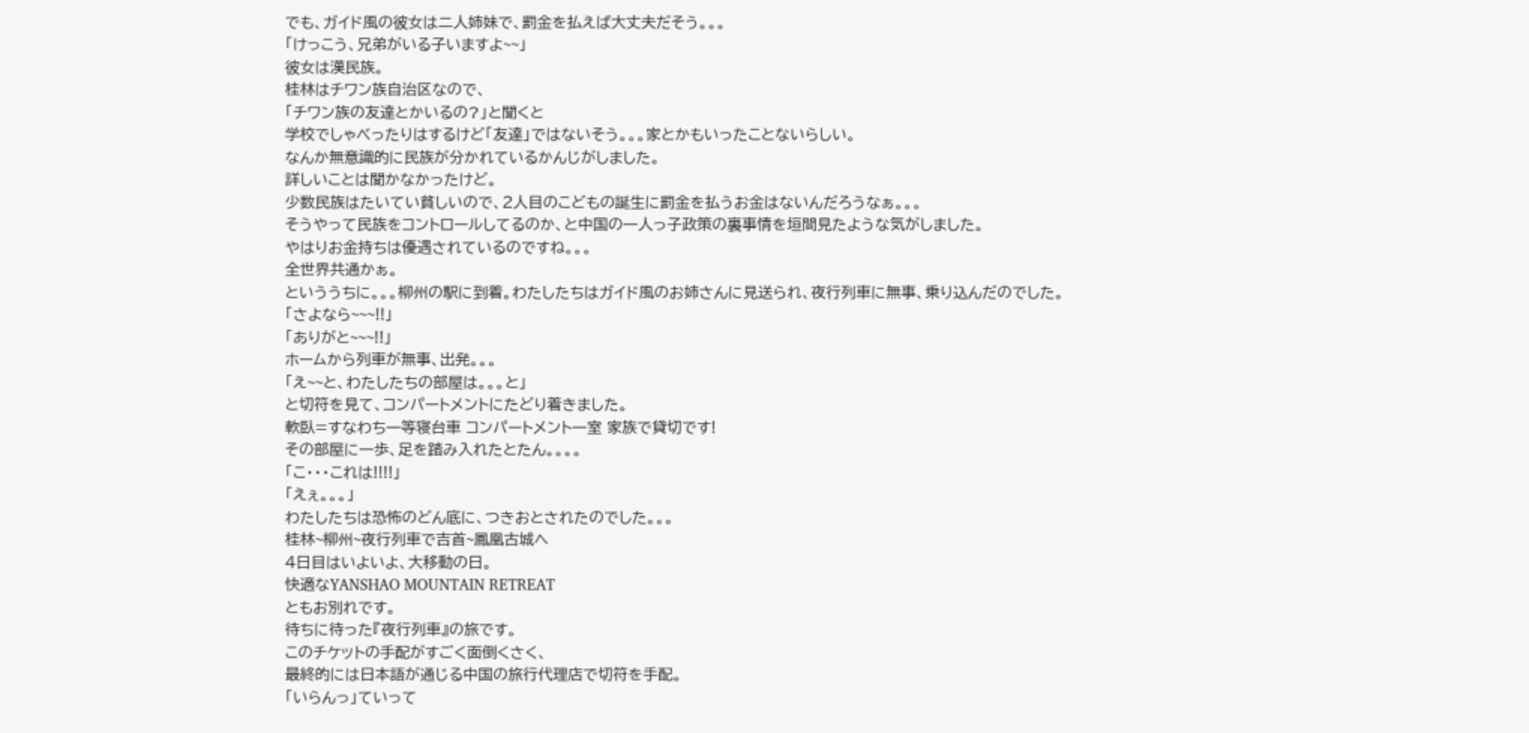でも、ガイド風の彼女は二人姉妹で、罰金を払えば大丈夫だそう。。。
「けっこう、兄弟がいる子いますよ~~」
彼女は漢民族。
桂林はチワン族自治区なので、
「チワン族の友達とかいるの?」と聞くと
学校でしゃべったりはするけど「友達」ではないそう。。。家とかもいったことないらしい。
なんか無意識的に民族が分かれているかんじがしました。
詳しいことは聞かなかったけど。
少数民族はたいてい貧しいので、2人目のこどもの誕生に罰金を払うお金はないんだろうなぁ。。。
そうやって民族をコントロールしてるのか、と中国の一人っ子政策の裏事情を垣間見たような気がしました。
やはりお金持ちは優遇されているのですね。。。
全世界共通かぁ。
といううちに。。。柳州の駅に到着。わたしたちはガイド風のお姉さんに見送られ、夜行列車に無事、乗り込んだのでした。
「さよなら~~~!!」
「ありがと~~~!!」
ホームから列車が無事、出発。。。
「え~~と、わたしたちの部屋は。。。と」
と切符を見て、コンパートメントにたどり着きました。
軟臥=すなわち一等寝台車 コンパートメント一室 家族で貸切です!
その部屋に一歩、足を踏み入れたとたん。。。。
「こ・・・これは!!!!」
「えぇ。。。」
わたしたちは恐怖のどん底に、つきおとされたのでした。。。
桂林~柳州~夜行列車で吉首~鳳凰古城へ
4日目はいよいよ、大移動の日。
快適なYANSHAO MOUNTAIN RETREAT
ともお別れです。
待ちに待った『夜行列車』の旅です。
このチケットの手配がすごく面倒くさく、
最終的には日本語が通じる中国の旅行代理店で切符を手配。
「いらんっ」ていって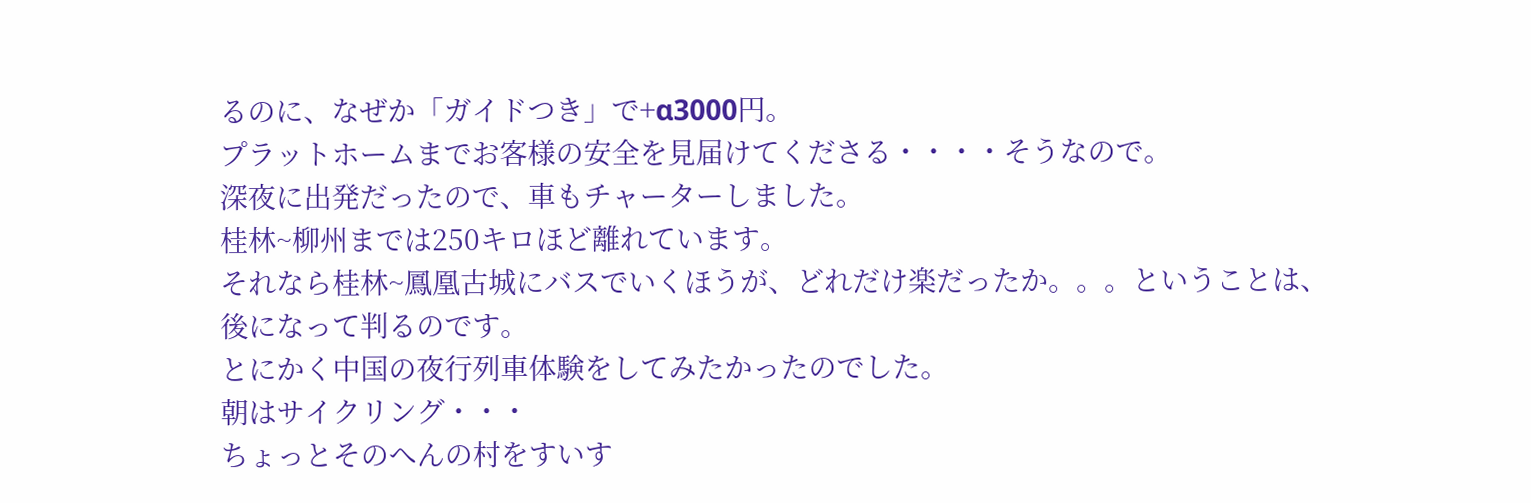るのに、なぜか「ガイドつき」で+α3000円。
プラットホームまでお客様の安全を見届けてくださる・・・・そうなので。
深夜に出発だったので、車もチャーターしました。
桂林~柳州までは250キロほど離れています。
それなら桂林~鳳凰古城にバスでいくほうが、どれだけ楽だったか。。。ということは、
後になって判るのです。
とにかく中国の夜行列車体験をしてみたかったのでした。
朝はサイクリング・・・
ちょっとそのへんの村をすいす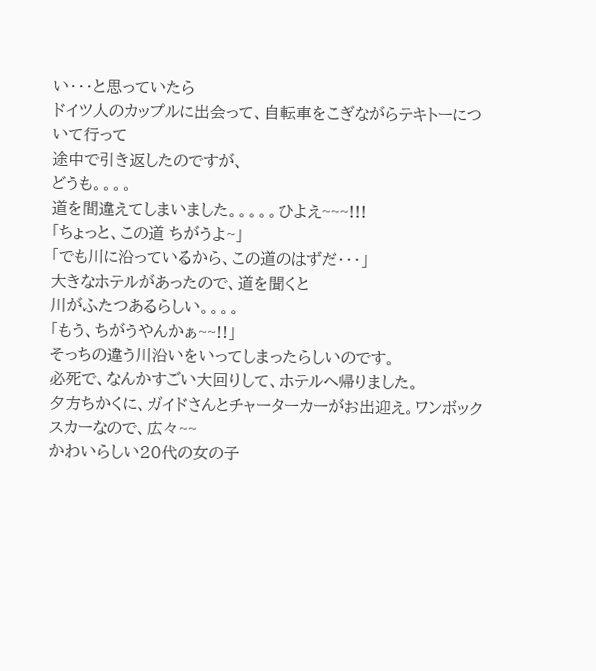い・・・と思っていたら
ドイツ人のカップルに出会って、自転車をこぎながらテキトーについて行って
途中で引き返したのですが、
どうも。。。。
道を間違えてしまいました。。。。。ひよえ~~~!!!
「ちょっと、この道 ちがうよ~」
「でも川に沿っているから、この道のはずだ・・・」
大きなホテルがあったので、道を聞くと
川がふたつあるらしい。。。。
「もう、ちがうやんかぁ~~!!」
そっちの違う川沿いをいってしまったらしいのです。
必死で、なんかすごい大回りして、ホテルへ帰りました。
夕方ちかくに、ガイドさんとチャーターカーがお出迎え。ワンボックスカーなので、広々~~
かわいらしい20代の女の子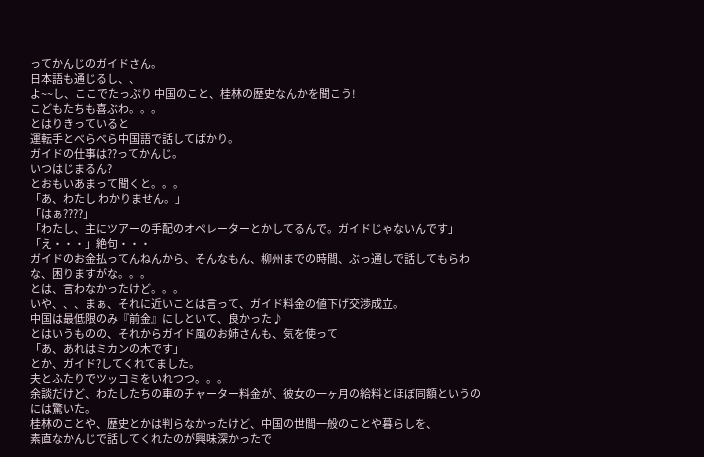ってかんじのガイドさん。
日本語も通じるし、、
よ~~し、ここでたっぷり 中国のこと、桂林の歴史なんかを聞こう!
こどもたちも喜ぶわ。。。
とはりきっていると
運転手とべらべら中国語で話してばかり。
ガイドの仕事は??ってかんじ。
いつはじまるん?
とおもいあまって聞くと。。。
「あ、わたし わかりません。」
「はぁ????」
「わたし、主にツアーの手配のオペレーターとかしてるんで。ガイドじゃないんです」
「え・・・」絶句・・・
ガイドのお金払ってんねんから、そんなもん、柳州までの時間、ぶっ通しで話してもらわな、困りますがな。。。
とは、言わなかったけど。。。
いや、、、まぁ、それに近いことは言って、ガイド料金の値下げ交渉成立。
中国は最低限のみ『前金』にしといて、良かった♪
とはいうものの、それからガイド風のお姉さんも、気を使って
「あ、あれはミカンの木です」
とか、ガイド?してくれてました。
夫とふたりでツッコミをいれつつ。。。
余談だけど、わたしたちの車のチャーター料金が、彼女の一ヶ月の給料とほぼ同額というのには驚いた。
桂林のことや、歴史とかは判らなかったけど、中国の世間一般のことや暮らしを、
素直なかんじで話してくれたのが興味深かったで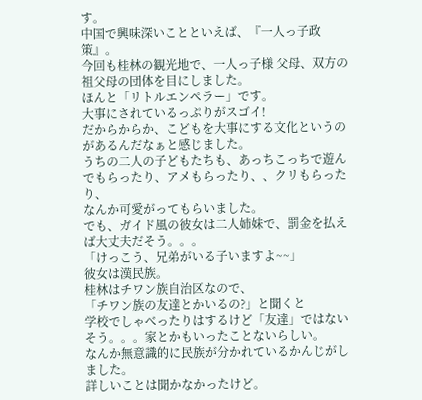す。
中国で興味深いことといえば、『一人っ子政策』。
今回も桂林の観光地で、一人っ子様 父母、双方の祖父母の団体を目にしました。
ほんと「リトルエンペラー」です。
大事にされているっぷりがスゴイ!
だからからか、こどもを大事にする文化というのがあるんだなぁと感じました。
うちの二人の子どもたちも、あっちこっちで遊んでもらったり、アメもらったり、、クリもらったり、
なんか可愛がってもらいました。
でも、ガイド風の彼女は二人姉妹で、罰金を払えば大丈夫だそう。。。
「けっこう、兄弟がいる子いますよ~~」
彼女は漢民族。
桂林はチワン族自治区なので、
「チワン族の友達とかいるの?」と聞くと
学校でしゃべったりはするけど「友達」ではないそう。。。家とかもいったことないらしい。
なんか無意識的に民族が分かれているかんじがしました。
詳しいことは聞かなかったけど。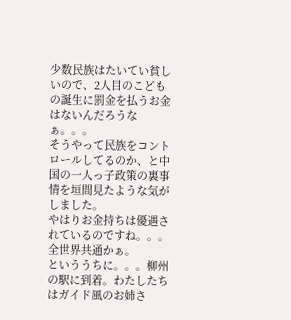少数民族はたいてい貧しいので、2人目のこどもの誕生に罰金を払うお金はないんだろうなぁ。。。
そうやって民族をコントロールしてるのか、と中国の一人っ子政策の裏事情を垣間見たような気がしました。
やはりお金持ちは優遇されているのですね。。。
全世界共通かぁ。
といううちに。。。柳州の駅に到着。わたしたちはガイド風のお姉さ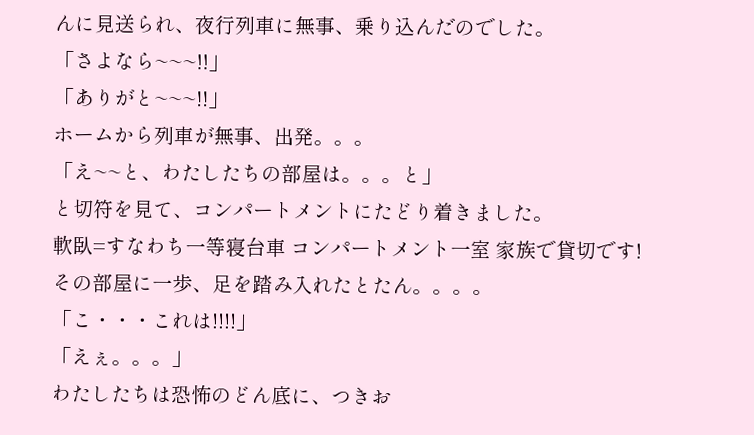んに見送られ、夜行列車に無事、乗り込んだのでした。
「さよなら~~~!!」
「ありがと~~~!!」
ホームから列車が無事、出発。。。
「え~~と、わたしたちの部屋は。。。と」
と切符を見て、コンパートメントにたどり着きました。
軟臥=すなわち一等寝台車 コンパートメント一室 家族で貸切です!
その部屋に一歩、足を踏み入れたとたん。。。。
「こ・・・これは!!!!」
「えぇ。。。」
わたしたちは恐怖のどん底に、つきお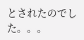とされたのでした。。。